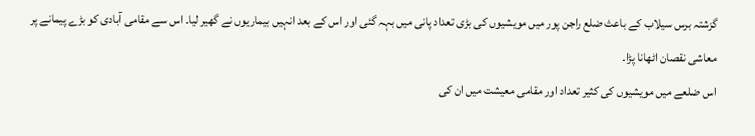گزشتہ برس سیلاب کے باعث ضلع راجن پور میں مویشیوں کی بڑی تعداد پانی میں بہہ گئی اور اس کے بعد انہیں بیماریوں نے گھیر لیا۔ اس سے مقامی آبادی کو بڑے پیمانے پر معاشی نقصان اٹھانا پڑا۔
اس ضلعے میں مویشیوں کی کثیر تعداد اور مقامی معیشت میں ان کی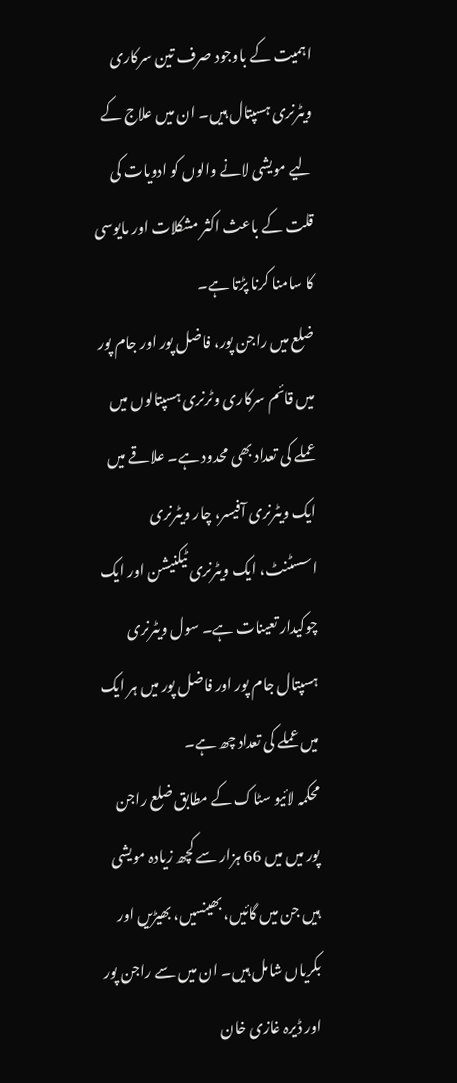اہمیت کے باوجود صرف تین سرکاری ویٹرنری ہسپتال ہیں۔ ان میں علاج کے لیے مویشی لانے والوں کو ادویات کی قلت کے باعث اکثر مشکلات اور مایوسی کا سامنا کرنا پڑتا ہے۔
ضلع میں راجن پور، فاضل پور اور جام پور میں قائم سرکاری وٹرنری ہسپتالوں میں عملے کی تعداد بھی محدود ہے۔ علاقے میں ایک ویٹرنری آفیسر، چار ویٹرنری اسسٹنٹ، ایک ویٹرنری ٹیکنیشن اور ایک چوکیدار تعینات ہے۔ سول ویٹرنری ہسپتال جام پور اور فاضل پور میں ہر ایک میں عملے کی تعداد چھ ہے۔
محکمہ لائیو سٹاک کے مطابق ضلع راجن پور میں میں 66 ہزار سے کچھ زیادہ مویشی ہیں جن میں گائیں، بھینسیں، بھیڑیں اور بکریاں شامل ہیں۔ ان میں سے راجن پور اور ڈیرہ غازی خان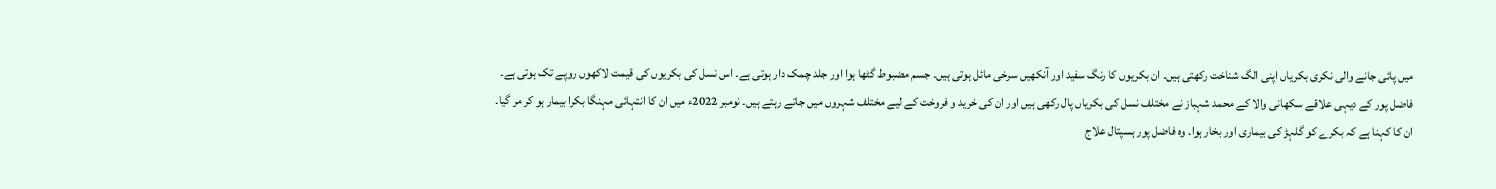میں پائی جانے والی نکری بکریاں اپنی الگ شناخت رکھتی ہیں۔ ان بکریوں کا رنگ سفید اور آنکھیں سرخی مائل ہوتی ہیں۔ جسم مضبوط گٹھا ہوا اور جلد چمک دار ہوتی ہے۔ اس نسل کی بکریوں کی قیمت لاکھوں روپے تک ہوتی ہے۔
فاضل پور کے دیہی علاقے سکھانی والا کے محمد شہباز نے مختلف نسل کی بکریاں پال رکھی ہیں اور ان کی خرید و فروخت کے لیے مختلف شہروں میں جاتے رہتے ہیں۔ نومبر 2022ء میں ان کا انتہائی مہنگا بکرا بیمار ہو کر مر گیا۔
ان کا کہنا ہے کہ بکرے کو گلہڑ کی بیماری اور بخار ہوا۔ وہ فاضل پور ہسپتال علاج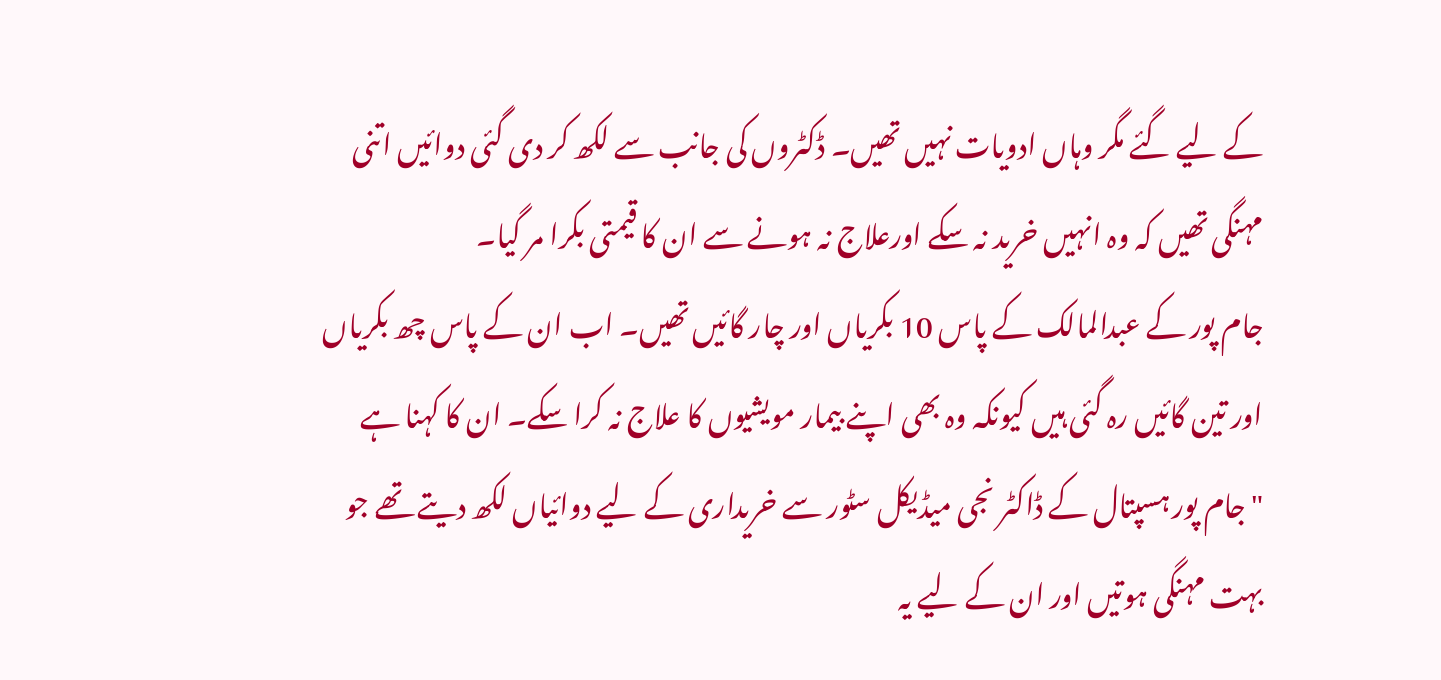کے لیے گئے مگر وہاں ادویات نہیں تھیں۔ ڈکٹروں کی جانب سے لکھ کر دی گئی دوائیں اتنی مہنگی تھیں کہ وہ انہیں خرید نہ سکے اورعلاج نہ ہونے سے ان کا قیمتی بکرا مر گیا۔
جام پور کے عبدالمالک کے پاس 10 بکریاں اور چار گائیں تھیں۔ اب ان کے پاس چھ بکریاں اور تین گائیں رہ گئی ہیں کیونکہ وہ بھی اپنے بیمار مویشیوں کا علاج نہ کرا سکے۔ ان کا کہنا ہے "جام پور ہسپتال کے ڈاکٹر نجی میڈیکل سٹور سے خریداری کے لیے دوائیاں لکھ دیتے تھے جو بہت مہنگی ہوتیں اور ان کے لیے یہ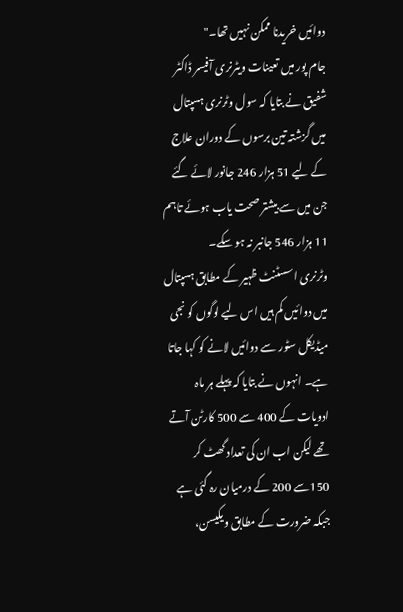دوائیں خریدنا ممکن نہیں تھا۔"
جام پور میں تعینات ویٹرنری آفیسر ڈاکٹر شفیق نے بتایا کہ سول وٹرنری ہسپتال میں گزشتہ تین برسوں کے دوران علاج کے لیے 51 ہزار 246 جانور لائے گئے جن میں سے بیشتر صحت یاب ہوئے تاہم 11 ہزار 546 جانبر نہ ہو سکے۔
وٹرنری اسسٹنٹ ظہیر کے مطابق ہسپتال میں دوائیں کم ہیں اس لیے لوگوں کو نجی میڈیکل سٹور سے دوائیں لانے کو کہا جاتا ہے۔ انہوں نے بتایا کہ پہلے ہر ماہ ادویات کے 400 سے 500 کارٹن آتے تھے لیکن اب ان کی تعداد گھٹ کر 150سے 200 کے درمیان رہ گئی ہے جبکہ ضرورت کے مطابق ویکیسن،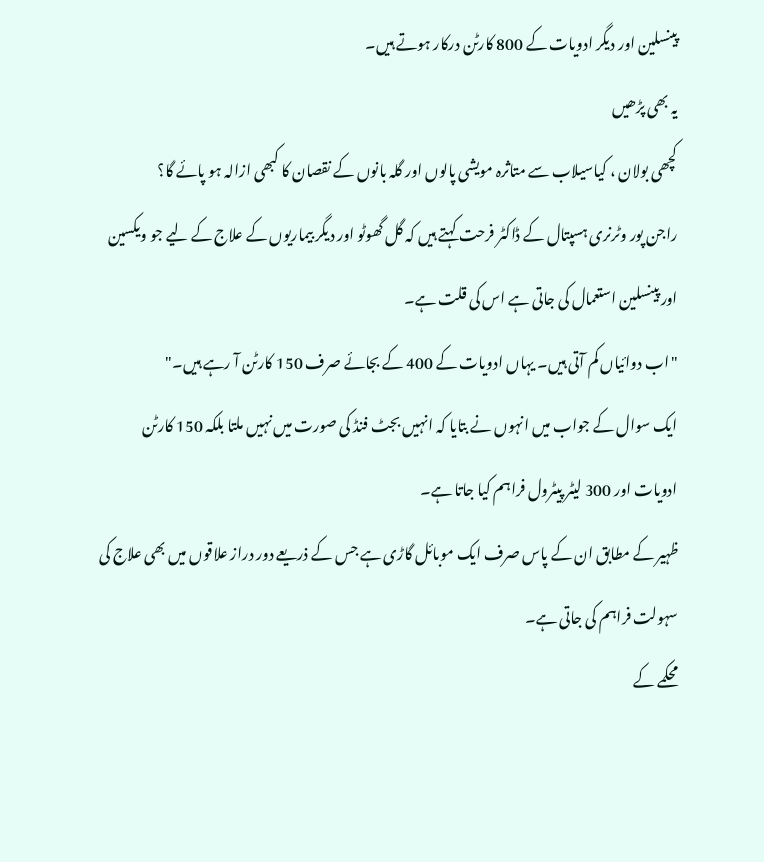پینسلین اور دیگر ادویات کے 800 کارٹن درکار ہوتے ہیں۔
یہ بھی پڑھیں
کچھی بولان ، کیاسیلاب سے متاثرہ مویشی پالوں اور گلہ بانوں کے نقصان کا کبھی ازالہ ہو پائے گا؟
راجن پور وٹرنری ہسپتال کے ڈاکٹر فرحت کہتے ہیں کہ گل گھوٹو اور دیگر بیماریوں کے علاج کے لیے جو ویکسین اور پینسلین استعمال کی جاتی ہے اس کی قلت ہے۔
"اب دوائیاں کم آتی ہیں۔ یہاں ادویات کے 400 کے بجائے صرف 150 کارٹن آ رہے ہیں۔"
ایک سوال کے جواب میں انہوں نے بتایا کہ انہیں بجٹ فنڈ کی صورت میں نہیں ملتا بلکہ 150 کارٹن ادویات اور 300 لیٹر پیٹرول فراہم کیا جاتا ہے۔
ظہیر کے مطابق ان کے پاس صرف ایک موبائل گاڑی ہے جس کے ذریعے دور دراز علاقوں میں بھی علاج کی سہولت فراہم کی جاتی ہے۔
محکمے کے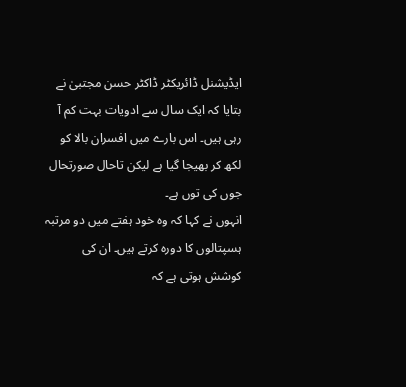ایڈیشنل ڈائریکٹر ڈاکٹر حسن مجتبیٰ نے بتایا کہ ایک سال سے ادویات بہت کم آ رہی ہیں۔ اس بارے میں افسران بالا کو لکھ کر بھیجا گیا ہے لیکن تاحال صورتحال جوں کی توں ہے۔
انہوں نے کہا کہ وہ خود ہفتے میں دو مرتبہ ہسپتالوں کا دورہ کرتے ہیں۔ ان کی کوشش ہوتی ہے کہ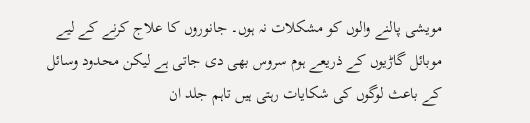مویشی پالنے والوں کو مشکلات نہ ہوں۔ جانوروں کا علاج کرنے کے لیے موبائل گاڑیوں کے ذریعے ہوم سروس بھی دی جاتی ہے لیکن محدود وسائل کے باعث لوگوں کی شکایات رہتی ہیں تاہم جلد ان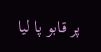پر قابو پا لیا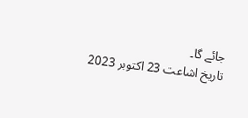جائے گا۔
تاریخ اشاعت 23 اکتوبر 2023